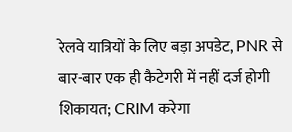रेलवे यात्रियों के लिए बड़ा अपडेट, PNR से बार-बार एक ही कैटेगरी में नहीं दर्ज होगी शिकायत; CRIM करेगा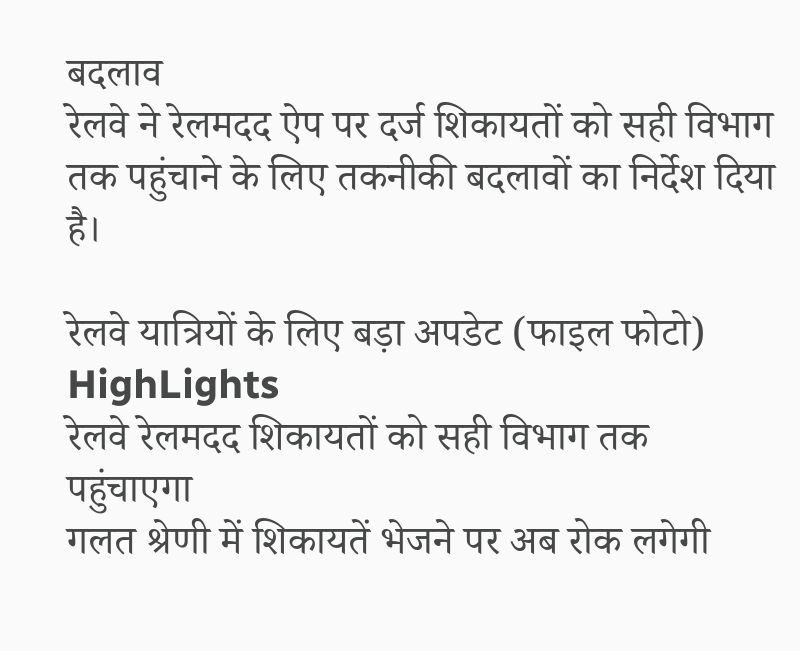बदलाव
रेलवे ने रेलमदद ऐप पर दर्ज शिकायतों को सही विभाग तक पहुंचाने के लिए तकनीकी बदलावों का निर्देश दिया है।

रेलवे यात्रियों के लिए बड़ा अपडेट (फाइल फोटो)
HighLights
रेलवे रेलमदद शिकायतों को सही विभाग तक पहुंचाएगा
गलत श्रेणी में शिकायतें भेजने पर अब रोक लगेगी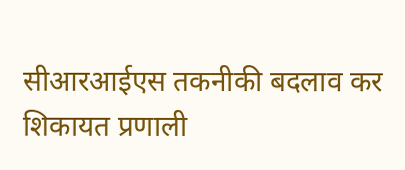सीआरआईएस तकनीकी बदलाव कर शिकायत प्रणाली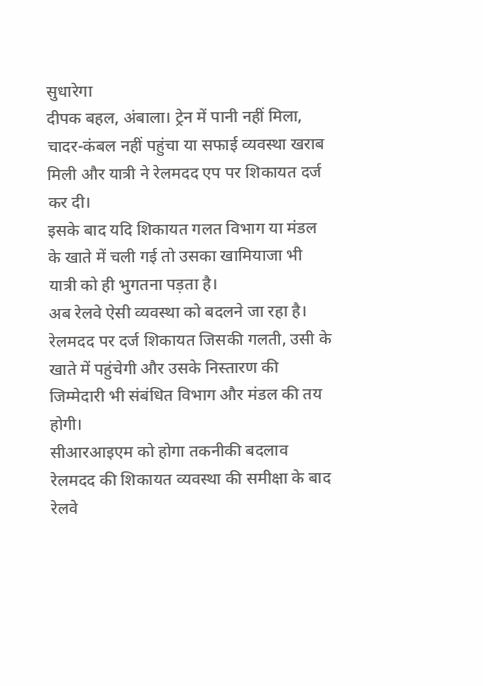सुधारेगा
दीपक बहल, अंबाला। ट्रेन में पानी नहीं मिला, चादर-कंबल नहीं पहुंचा या सफाई व्यवस्था खराब मिली और यात्री ने रेलमदद एप पर शिकायत दर्ज कर दी।
इसके बाद यदि शिकायत गलत विभाग या मंडल के खाते में चली गई तो उसका खामियाजा भी यात्री को ही भुगतना पड़ता है।
अब रेलवे ऐसी व्यवस्था को बदलने जा रहा है। रेलमदद पर दर्ज शिकायत जिसकी गलती, उसी के खाते में पहुंचेगी और उसके निस्तारण की जिम्मेदारी भी संबंधित विभाग और मंडल की तय होगी।
सीआरआइएम को होगा तकनीकी बदलाव
रेलमदद की शिकायत व्यवस्था की समीक्षा के बाद रेलवे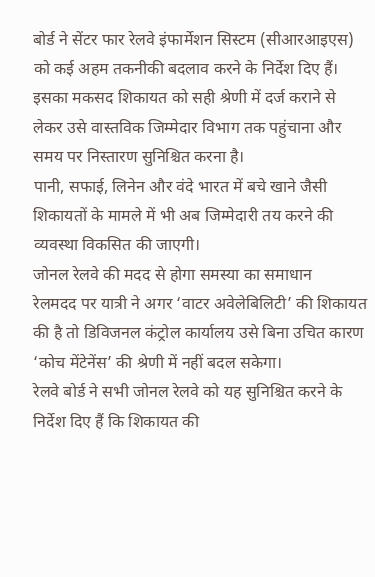बोर्ड ने सेंटर फार रेलवे इंफार्मेशन सिस्टम (सीआरआइएस) को कई अहम तकनीकी बदलाव करने के निर्देश दिए हैं।
इसका मकसद शिकायत को सही श्रेणी में दर्ज कराने से लेकर उसे वास्तविक जिम्मेदार विभाग तक पहुंचाना और समय पर निस्तारण सुनिश्चित करना है।
पानी, सफाई, लिनेन और वंदे भारत में बचे खाने जैसी शिकायतों के मामले में भी अब जिम्मेदारी तय करने की व्यवस्था विकसित की जाएगी।
जोनल रेलवे की मदद से होगा समस्या का समाधान
रेलमदद पर यात्री ने अगर ‘वाटर अवेलेबिलिटी’ की शिकायत की है तो डिविजनल कंट्रोल कार्यालय उसे बिना उचित कारण ‘कोच मेंटेनेंस’ की श्रेणी में नहीं बदल सकेगा।
रेलवे बोर्ड ने सभी जोनल रेलवे को यह सुनिश्चित करने के निर्देश दिए हैं कि शिकायत की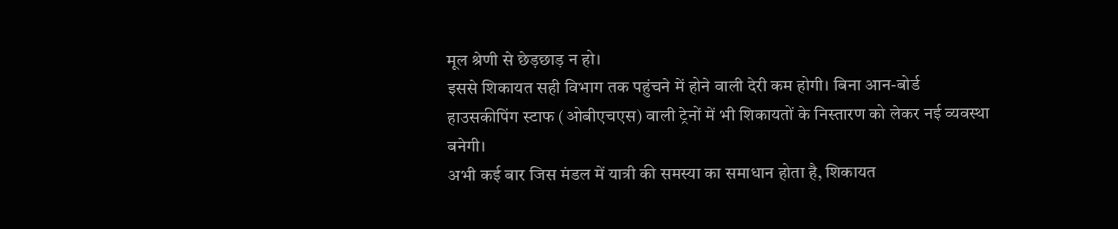मूल श्रेणी से छेड़छाड़ न हो।
इससे शिकायत सही विभाग तक पहुंचने में होने वाली देरी कम होगी। बिना आन-बोर्ड हाउसकीपिंग स्टाफ (ओबीएचएस) वाली ट्रेनों में भी शिकायतों के निस्तारण को लेकर नई व्यवस्था बनेगी।
अभी कई बार जिस मंडल में यात्री की समस्या का समाधान होता है, शिकायत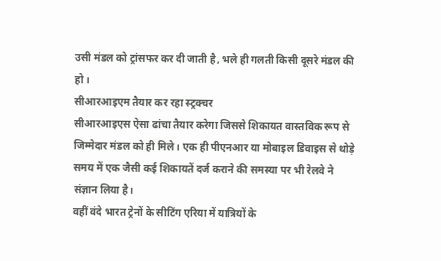उसी मंडल को ट्रांसफर कर दी जाती है, भले ही गलती किसी दूसरे मंडल की हो।
सीआरआइएम तैयार कर रहा स्ट्रक्चर
सीआरआइएस ऐसा ढांचा तैयार करेगा जिससे शिकायत वास्तविक रूप से जिम्मेदार मंडल को ही मिले। एक ही पीएनआर या मोबाइल डिवाइस से थोड़े समय में एक जैसी कई शिकायतें दर्ज कराने की समस्या पर भी रेलवे ने संज्ञान लिया है।
वहीं वंदे भारत ट्रेनों के सीटिंग एरिया में यात्रियों के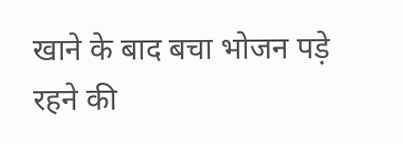खाने के बाद बचा भोजन पड़े रहने की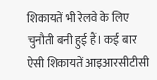शिकायतें भी रेलवे के लिए चुनौती बनी हुई हैं। कई बार ऐसी शिकायतें आइआरसीटीसी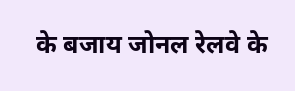के बजाय जोनल रेलवे के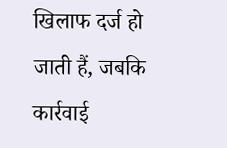खिलाफ दर्ज हो जाती हैं, जबकि कार्रवाई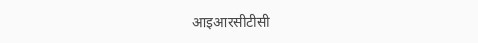आइआरसीटीसी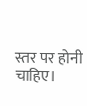स्तर पर होनी चाहिए।